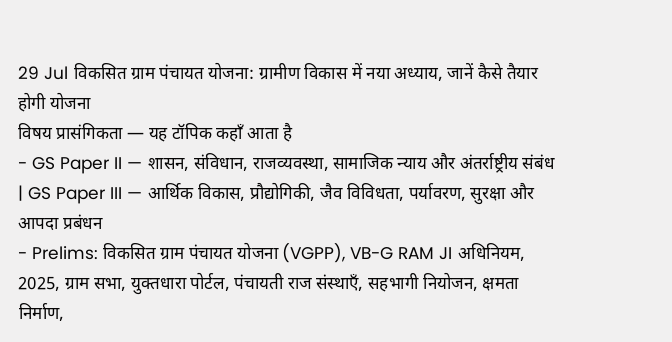29 Jul विकसित ग्राम पंचायत योजना: ग्रामीण विकास में नया अध्याय, जानें कैसे तैयार होगी योजना
विषय प्रासंगिकता — यह टॉपिक कहाँ आता है
- GS Paper II — शासन, संविधान, राजव्यवस्था, सामाजिक न्याय और अंतर्राष्ट्रीय संबंध | GS Paper III — आर्थिक विकास, प्रौद्योगिकी, जैव विविधता, पर्यावरण, सुरक्षा और आपदा प्रबंधन
- Prelims: विकसित ग्राम पंचायत योजना (VGPP), VB-G RAM JI अधिनियम, 2025, ग्राम सभा, युक्तधारा पोर्टल, पंचायती राज संस्थाएँ, सहभागी नियोजन, क्षमता निर्माण,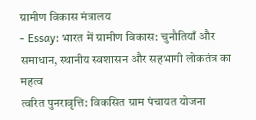ग्रामीण विकास मंत्रालय
- Essay: भारत में ग्रामीण विकास: चुनौतियाँ और समाधान, स्थानीय स्वशासन और सहभागी लोकतंत्र का महत्व
त्वरित पुनरावृत्ति: विकसित ग्राम पंचायत योजना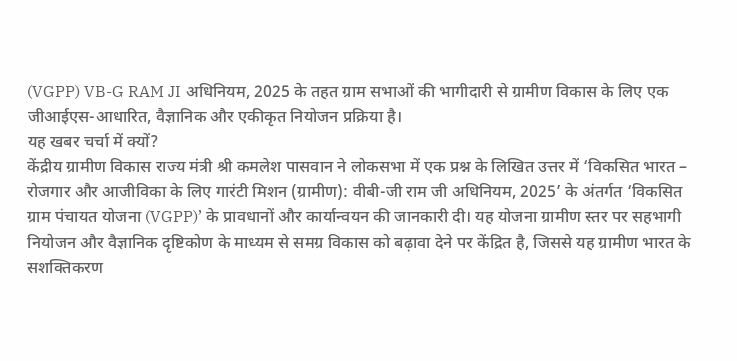(VGPP) VB-G RAM JI अधिनियम, 2025 के तहत ग्राम सभाओं की भागीदारी से ग्रामीण विकास के लिए एक जीआईएस-आधारित, वैज्ञानिक और एकीकृत नियोजन प्रक्रिया है।
यह खबर चर्चा में क्यों?
केंद्रीय ग्रामीण विकास राज्य मंत्री श्री कमलेश पासवान ने लोकसभा में एक प्रश्न के लिखित उत्तर में ‘विकसित भारत – रोजगार और आजीविका के लिए गारंटी मिशन (ग्रामीण): वीबी-जी राम जी अधिनियम, 2025’ के अंतर्गत ‘विकसित ग्राम पंचायत योजना (VGPP)’ के प्रावधानों और कार्यान्वयन की जानकारी दी। यह योजना ग्रामीण स्तर पर सहभागी नियोजन और वैज्ञानिक दृष्टिकोण के माध्यम से समग्र विकास को बढ़ावा देने पर केंद्रित है, जिससे यह ग्रामीण भारत के सशक्तिकरण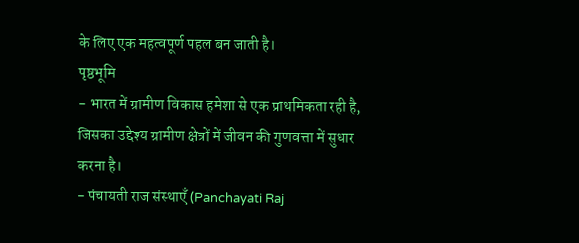के लिए एक महत्वपूर्ण पहल बन जाती है।
पृष्ठभूमि
- भारत में ग्रामीण विकास हमेशा से एक प्राथमिकता रही है, जिसका उद्देश्य ग्रामीण क्षेत्रों में जीवन की गुणवत्ता में सुधार करना है।
- पंचायती राज संस्थाएँ (Panchayati Raj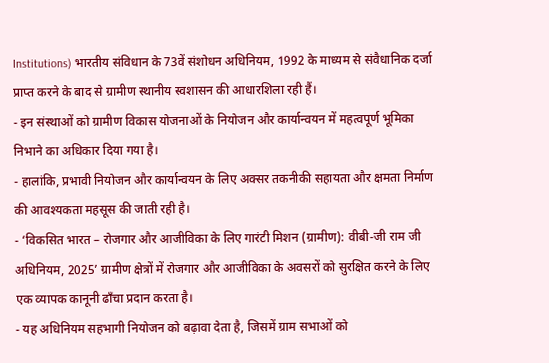Institutions) भारतीय संविधान के 73वें संशोधन अधिनियम, 1992 के माध्यम से संवैधानिक दर्जा प्राप्त करने के बाद से ग्रामीण स्थानीय स्वशासन की आधारशिला रही हैं।
- इन संस्थाओं को ग्रामीण विकास योजनाओं के नियोजन और कार्यान्वयन में महत्वपूर्ण भूमिका निभाने का अधिकार दिया गया है।
- हालांकि, प्रभावी नियोजन और कार्यान्वयन के लिए अक्सर तकनीकी सहायता और क्षमता निर्माण की आवश्यकता महसूस की जाती रही है।
- ‘विकसित भारत – रोजगार और आजीविका के लिए गारंटी मिशन (ग्रामीण): वीबी-जी राम जी अधिनियम, 2025’ ग्रामीण क्षेत्रों में रोजगार और आजीविका के अवसरों को सुरक्षित करने के लिए एक व्यापक कानूनी ढाँचा प्रदान करता है।
- यह अधिनियम सहभागी नियोजन को बढ़ावा देता है, जिसमें ग्राम सभाओं को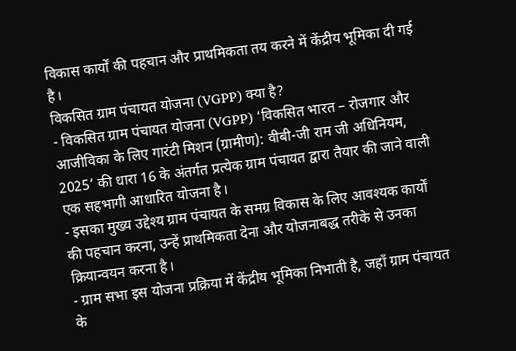विकास कार्यों की पहचान और प्राथमिकता तय करने में केंद्रीय भूमिका दी गई है।
विकसित ग्राम पंचायत योजना (VGPP) क्या है?
- विकसित ग्राम पंचायत योजना (VGPP) ‘विकसित भारत – रोजगार और आजीविका के लिए गारंटी मिशन (ग्रामीण): वीबी-जी राम जी अधिनियम, 2025’ की धारा 16 के अंतर्गत प्रत्येक ग्राम पंचायत द्वारा तैयार की जाने वाली एक सहभागी आधारित योजना है।
- इसका मुख्य उद्देश्य ग्राम पंचायत के समग्र विकास के लिए आवश्यक कार्यों की पहचान करना, उन्हें प्राथमिकता देना और योजनाबद्ध तरीके से उनका क्रियान्वयन करना है।
- ग्राम सभा इस योजना प्रक्रिया में केंद्रीय भूमिका निभाती है, जहाँ ग्राम पंचायत के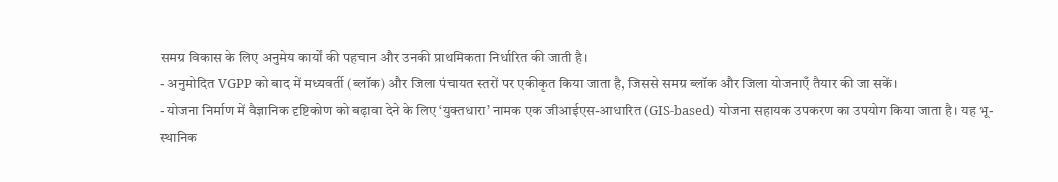समग्र विकास के लिए अनुमेय कार्यों की पहचान और उनकी प्राथमिकता निर्धारित की जाती है।
- अनुमोदित VGPP को बाद में मध्यवर्ती (ब्लॉक) और जिला पंचायत स्तरों पर एकीकृत किया जाता है, जिससे समग्र ब्लॉक और जिला योजनाएँ तैयार की जा सकें।
- योजना निर्माण में वैज्ञानिक दृष्टिकोण को बढ़ावा देने के लिए ‘युक्तधारा’ नामक एक जीआईएस-आधारित (GIS-based) योजना सहायक उपकरण का उपयोग किया जाता है। यह भू-स्थानिक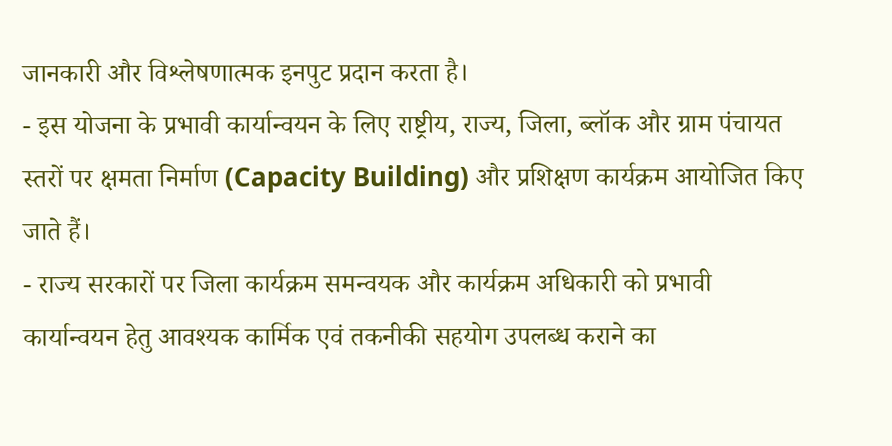जानकारी और विश्लेषणात्मक इनपुट प्रदान करता है।
- इस योजना के प्रभावी कार्यान्वयन के लिए राष्ट्रीय, राज्य, जिला, ब्लॉक और ग्राम पंचायत स्तरों पर क्षमता निर्माण (Capacity Building) और प्रशिक्षण कार्यक्रम आयोजित किए जाते हैं।
- राज्य सरकारों पर जिला कार्यक्रम समन्वयक और कार्यक्रम अधिकारी को प्रभावी कार्यान्वयन हेतु आवश्यक कार्मिक एवं तकनीकी सहयोग उपलब्ध कराने का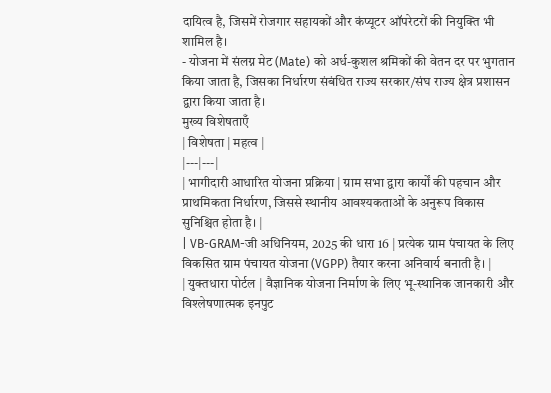दायित्व है, जिसमें रोजगार सहायकों और कंप्यूटर ऑपरेटरों की नियुक्ति भी शामिल है।
- योजना में संलग्न मेट (Mate) को अर्ध-कुशल श्रमिकों की वेतन दर पर भुगतान किया जाता है, जिसका निर्धारण संबंधित राज्य सरकार/संघ राज्य क्षेत्र प्रशासन द्वारा किया जाता है।
मुख्य विशेषताएँ
| विशेषता | महत्व |
|---|---|
| भागीदारी आधारित योजना प्रक्रिया | ग्राम सभा द्वारा कार्यों की पहचान और प्राथमिकता निर्धारण, जिससे स्थानीय आवश्यकताओं के अनुरूप विकास सुनिश्चित होता है। |
| VB-GRAM-जी अधिनियम, 2025 की धारा 16 | प्रत्येक ग्राम पंचायत के लिए विकसित ग्राम पंचायत योजना (VGPP) तैयार करना अनिवार्य बनाती है। |
| युक्तधारा पोर्टल | वैज्ञानिक योजना निर्माण के लिए भू-स्थानिक जानकारी और विश्लेषणात्मक इनपुट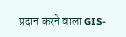प्रदान करने वाला GIS-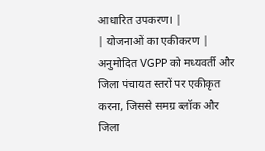आधारित उपकरण। |
| योजनाओं का एकीकरण | अनुमोदित VGPP को मध्यवर्ती और जिला पंचायत स्तरों पर एकीकृत करना, जिससे समग्र ब्लॉक और जिला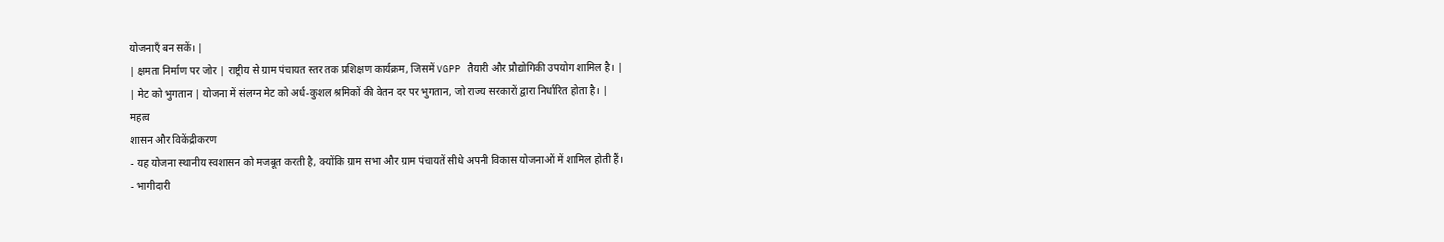योजनाएँ बन सकें। |
| क्षमता निर्माण पर जोर | राष्ट्रीय से ग्राम पंचायत स्तर तक प्रशिक्षण कार्यक्रम, जिसमें VGPP तैयारी और प्रौद्योगिकी उपयोग शामिल है। |
| मेट को भुगतान | योजना में संलग्न मेट को अर्ध-कुशल श्रमिकों की वेतन दर पर भुगतान, जो राज्य सरकारों द्वारा निर्धारित होता है। |
महत्व
शासन और विकेंद्रीकरण
- यह योजना स्थानीय स्वशासन को मजबूत करती है, क्योंकि ग्राम सभा और ग्राम पंचायतें सीधे अपनी विकास योजनाओं में शामिल होती हैं।
- भागीदारी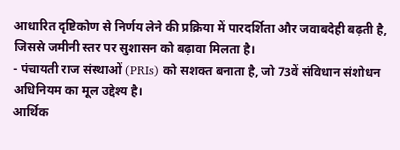आधारित दृष्टिकोण से निर्णय लेने की प्रक्रिया में पारदर्शिता और जवाबदेही बढ़ती है, जिससे जमीनी स्तर पर सुशासन को बढ़ावा मिलता है।
- पंचायती राज संस्थाओं (PRIs) को सशक्त बनाता है, जो 73वें संविधान संशोधन अधिनियम का मूल उद्देश्य है।
आर्थिक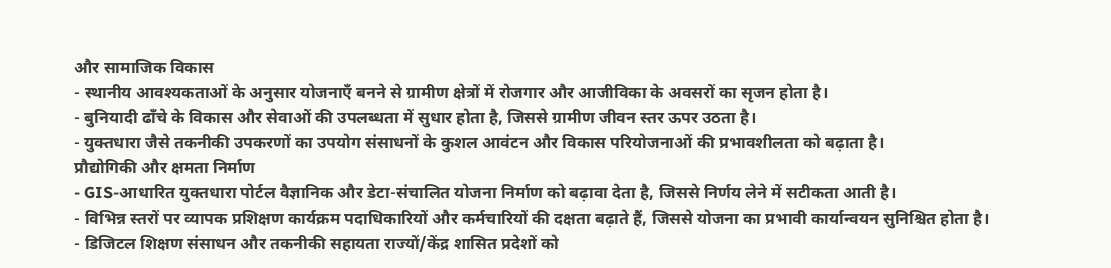और सामाजिक विकास
- स्थानीय आवश्यकताओं के अनुसार योजनाएँ बनने से ग्रामीण क्षेत्रों में रोजगार और आजीविका के अवसरों का सृजन होता है।
- बुनियादी ढाँचे के विकास और सेवाओं की उपलब्धता में सुधार होता है, जिससे ग्रामीण जीवन स्तर ऊपर उठता है।
- युक्तधारा जैसे तकनीकी उपकरणों का उपयोग संसाधनों के कुशल आवंटन और विकास परियोजनाओं की प्रभावशीलता को बढ़ाता है।
प्रौद्योगिकी और क्षमता निर्माण
- GIS-आधारित युक्तधारा पोर्टल वैज्ञानिक और डेटा-संचालित योजना निर्माण को बढ़ावा देता है, जिससे निर्णय लेने में सटीकता आती है।
- विभिन्न स्तरों पर व्यापक प्रशिक्षण कार्यक्रम पदाधिकारियों और कर्मचारियों की दक्षता बढ़ाते हैं, जिससे योजना का प्रभावी कार्यान्वयन सुनिश्चित होता है।
- डिजिटल शिक्षण संसाधन और तकनीकी सहायता राज्यों/केंद्र शासित प्रदेशों को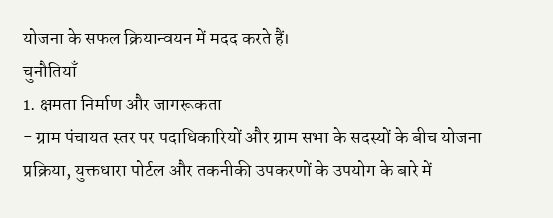योजना के सफल क्रियान्वयन में मदद करते हैं।
चुनौतियाँ
1. क्षमता निर्माण और जागरूकता
- ग्राम पंचायत स्तर पर पदाधिकारियों और ग्राम सभा के सदस्यों के बीच योजना प्रक्रिया, युक्तधारा पोर्टल और तकनीकी उपकरणों के उपयोग के बारे में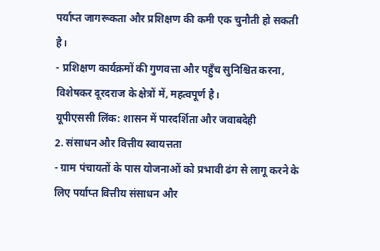पर्याप्त जागरूकता और प्रशिक्षण की कमी एक चुनौती हो सकती है।
- प्रशिक्षण कार्यक्रमों की गुणवत्ता और पहुँच सुनिश्चित करना, विशेषकर दूरदराज के क्षेत्रों में, महत्वपूर्ण है।
यूपीएससी लिंक: शासन में पारदर्शिता और जवाबदेही
2. संसाधन और वित्तीय स्वायत्तता
- ग्राम पंचायतों के पास योजनाओं को प्रभावी ढंग से लागू करने के लिए पर्याप्त वित्तीय संसाधन और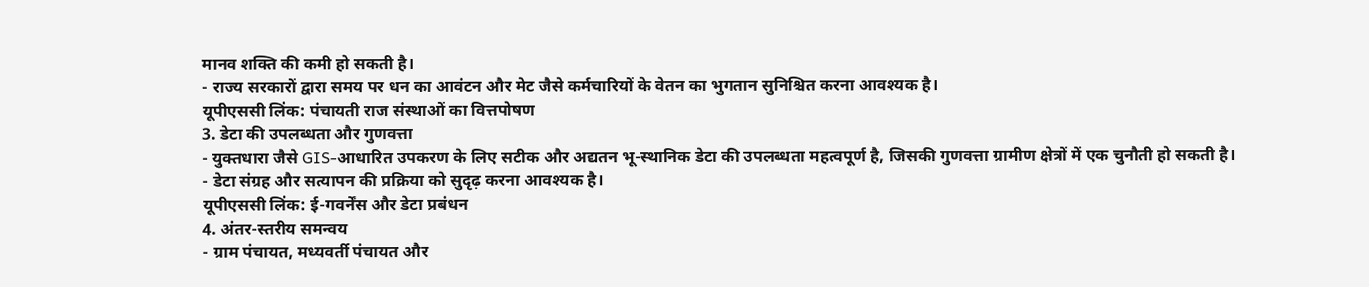मानव शक्ति की कमी हो सकती है।
- राज्य सरकारों द्वारा समय पर धन का आवंटन और मेट जैसे कर्मचारियों के वेतन का भुगतान सुनिश्चित करना आवश्यक है।
यूपीएससी लिंक: पंचायती राज संस्थाओं का वित्तपोषण
3. डेटा की उपलब्धता और गुणवत्ता
- युक्तधारा जैसे GIS-आधारित उपकरण के लिए सटीक और अद्यतन भू-स्थानिक डेटा की उपलब्धता महत्वपूर्ण है, जिसकी गुणवत्ता ग्रामीण क्षेत्रों में एक चुनौती हो सकती है।
- डेटा संग्रह और सत्यापन की प्रक्रिया को सुदृढ़ करना आवश्यक है।
यूपीएससी लिंक: ई-गवर्नेंस और डेटा प्रबंधन
4. अंतर-स्तरीय समन्वय
- ग्राम पंचायत, मध्यवर्ती पंचायत और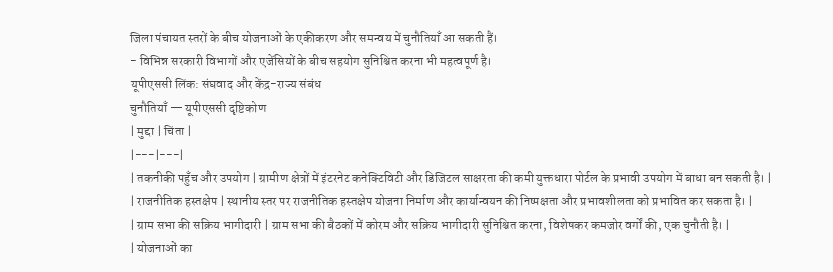जिला पंचायत स्तरों के बीच योजनाओं के एकीकरण और समन्वय में चुनौतियाँ आ सकती हैं।
- विभिन्न सरकारी विभागों और एजेंसियों के बीच सहयोग सुनिश्चित करना भी महत्वपूर्ण है।
यूपीएससी लिंक: संघवाद और केंद्र-राज्य संबंध
चुनौतियाँ — यूपीएससी दृष्टिकोण
| मुद्दा | चिंता |
|---|---|
| तकनीकी पहुँच और उपयोग | ग्रामीण क्षेत्रों में इंटरनेट कनेक्टिविटी और डिजिटल साक्षरता की कमी युक्तधारा पोर्टल के प्रभावी उपयोग में बाधा बन सकती है। |
| राजनीतिक हस्तक्षेप | स्थानीय स्तर पर राजनीतिक हस्तक्षेप योजना निर्माण और कार्यान्वयन की निष्पक्षता और प्रभावशीलता को प्रभावित कर सकता है। |
| ग्राम सभा की सक्रिय भागीदारी | ग्राम सभा की बैठकों में कोरम और सक्रिय भागीदारी सुनिश्चित करना, विशेषकर कमजोर वर्गों की, एक चुनौती है। |
| योजनाओं का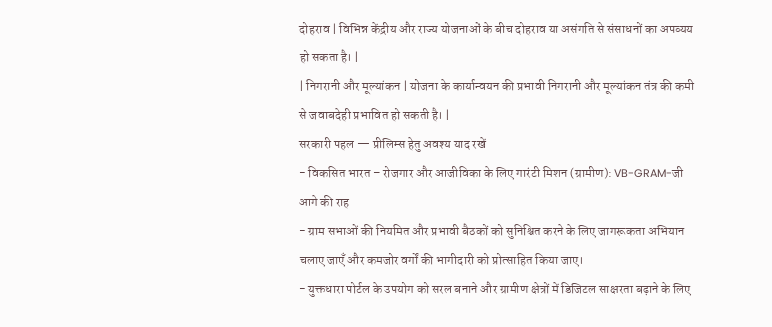दोहराव | विभिन्न केंद्रीय और राज्य योजनाओं के बीच दोहराव या असंगति से संसाधनों का अपव्यय हो सकता है। |
| निगरानी और मूल्यांकन | योजना के कार्यान्वयन की प्रभावी निगरानी और मूल्यांकन तंत्र की कमी से जवाबदेही प्रभावित हो सकती है। |
सरकारी पहल — प्रीलिम्स हेतु अवश्य याद रखें
- विकसित भारत – रोजगार और आजीविका के लिए गारंटी मिशन (ग्रामीण): VB-GRAM-जी
आगे की राह
- ग्राम सभाओं की नियमित और प्रभावी बैठकों को सुनिश्चित करने के लिए जागरूकता अभियान चलाए जाएँ और कमजोर वर्गों की भागीदारी को प्रोत्साहित किया जाए।
- युक्तधारा पोर्टल के उपयोग को सरल बनाने और ग्रामीण क्षेत्रों में डिजिटल साक्षरता बढ़ाने के लिए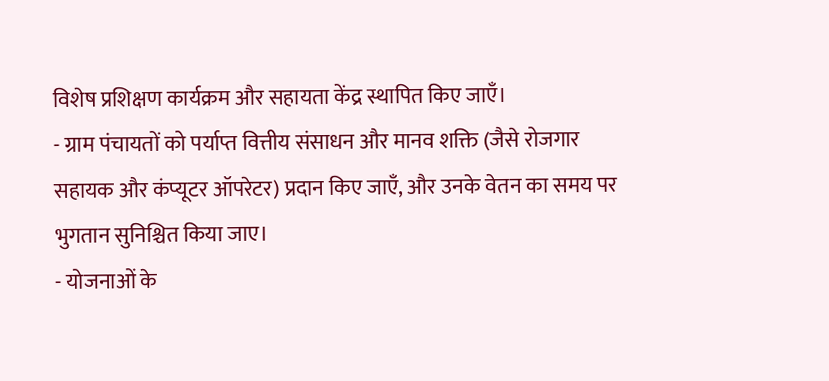विशेष प्रशिक्षण कार्यक्रम और सहायता केंद्र स्थापित किए जाएँ।
- ग्राम पंचायतों को पर्याप्त वित्तीय संसाधन और मानव शक्ति (जैसे रोजगार सहायक और कंप्यूटर ऑपरेटर) प्रदान किए जाएँ, और उनके वेतन का समय पर भुगतान सुनिश्चित किया जाए।
- योजनाओं के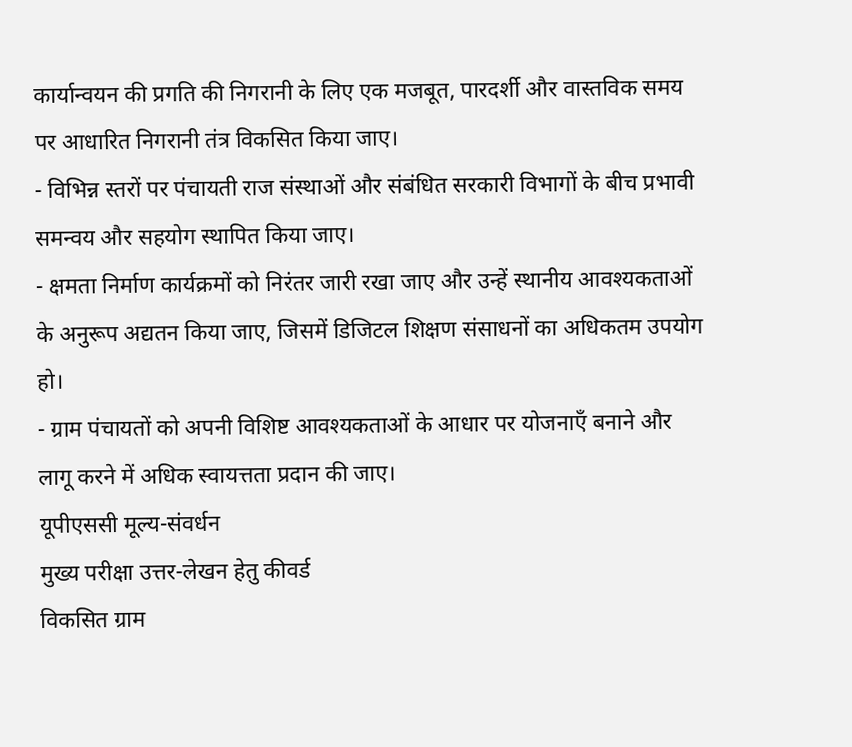कार्यान्वयन की प्रगति की निगरानी के लिए एक मजबूत, पारदर्शी और वास्तविक समय पर आधारित निगरानी तंत्र विकसित किया जाए।
- विभिन्न स्तरों पर पंचायती राज संस्थाओं और संबंधित सरकारी विभागों के बीच प्रभावी समन्वय और सहयोग स्थापित किया जाए।
- क्षमता निर्माण कार्यक्रमों को निरंतर जारी रखा जाए और उन्हें स्थानीय आवश्यकताओं के अनुरूप अद्यतन किया जाए, जिसमें डिजिटल शिक्षण संसाधनों का अधिकतम उपयोग हो।
- ग्राम पंचायतों को अपनी विशिष्ट आवश्यकताओं के आधार पर योजनाएँ बनाने और लागू करने में अधिक स्वायत्तता प्रदान की जाए।
यूपीएससी मूल्य-संवर्धन
मुख्य परीक्षा उत्तर-लेखन हेतु कीवर्ड
विकसित ग्राम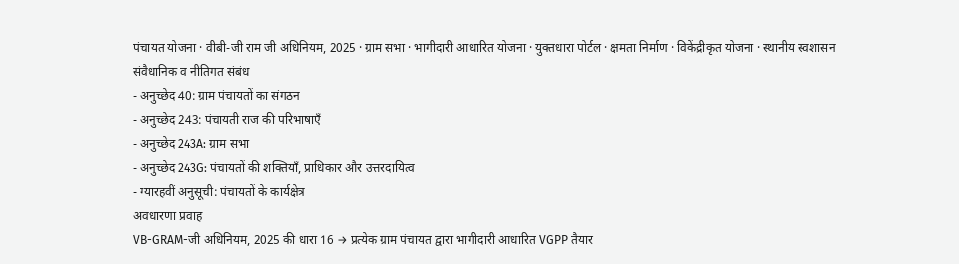पंचायत योजना · वीबी-जी राम जी अधिनियम, 2025 · ग्राम सभा · भागीदारी आधारित योजना · युक्तधारा पोर्टल · क्षमता निर्माण · विकेंद्रीकृत योजना · स्थानीय स्वशासन
संवैधानिक व नीतिगत संबंध
- अनुच्छेद 40: ग्राम पंचायतों का संगठन
- अनुच्छेद 243: पंचायती राज की परिभाषाएँ
- अनुच्छेद 243A: ग्राम सभा
- अनुच्छेद 243G: पंचायतों की शक्तियाँ, प्राधिकार और उत्तरदायित्व
- ग्यारहवीं अनुसूची: पंचायतों के कार्यक्षेत्र
अवधारणा प्रवाह
VB-GRAM-जी अधिनियम, 2025 की धारा 16 → प्रत्येक ग्राम पंचायत द्वारा भागीदारी आधारित VGPP तैयार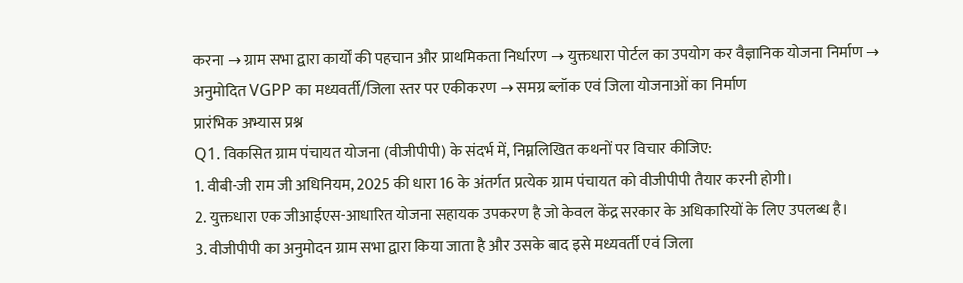करना → ग्राम सभा द्वारा कार्यों की पहचान और प्राथमिकता निर्धारण → युक्तधारा पोर्टल का उपयोग कर वैज्ञानिक योजना निर्माण → अनुमोदित VGPP का मध्यवर्ती/जिला स्तर पर एकीकरण → समग्र ब्लॉक एवं जिला योजनाओं का निर्माण
प्रारंभिक अभ्यास प्रश्न
Q1. विकसित ग्राम पंचायत योजना (वीजीपीपी) के संदर्भ में, निम्नलिखित कथनों पर विचार कीजिए:
1. वीबी-जी राम जी अधिनियम, 2025 की धारा 16 के अंतर्गत प्रत्येक ग्राम पंचायत को वीजीपीपी तैयार करनी होगी।
2. युक्तधारा एक जीआईएस-आधारित योजना सहायक उपकरण है जो केवल केंद्र सरकार के अधिकारियों के लिए उपलब्ध है।
3. वीजीपीपी का अनुमोदन ग्राम सभा द्वारा किया जाता है और उसके बाद इसे मध्यवर्ती एवं जिला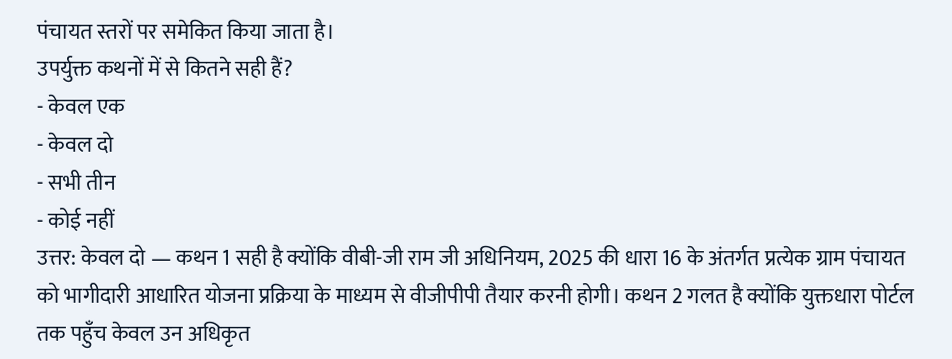पंचायत स्तरों पर समेकित किया जाता है।
उपर्युक्त कथनों में से कितने सही हैं?
- केवल एक
- केवल दो
- सभी तीन
- कोई नहीं
उत्तर: केवल दो — कथन 1 सही है क्योंकि वीबी-जी राम जी अधिनियम, 2025 की धारा 16 के अंतर्गत प्रत्येक ग्राम पंचायत को भागीदारी आधारित योजना प्रक्रिया के माध्यम से वीजीपीपी तैयार करनी होगी। कथन 2 गलत है क्योंकि युक्तधारा पोर्टल तक पहुँच केवल उन अधिकृत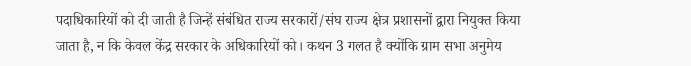पदाधिकारियों को दी जाती है जिन्हें संबंधित राज्य सरकारों/संघ राज्य क्षेत्र प्रशासनों द्वारा नियुक्त किया जाता है, न कि केवल केंद्र सरकार के अधिकारियों को। कथन 3 गलत है क्योंकि ग्राम सभा अनुमेय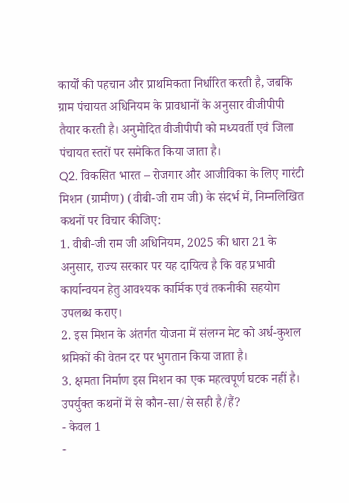कार्यों की पहचान और प्राथमिकता निर्धारित करती है, जबकि ग्राम पंचायत अधिनियम के प्रावधानों के अनुसार वीजीपीपी तैयार करती है। अनुमोदित वीजीपीपी को मध्यवर्ती एवं जिला पंचायत स्तरों पर समेकित किया जाता है।
Q2. विकसित भारत – रोजगार और आजीविका के लिए गारंटी मिशन (ग्रामीण) (वीबी-जी राम जी) के संदर्भ में, निम्नलिखित कथनों पर विचार कीजिए:
1. वीबी-जी राम जी अधिनियम, 2025 की धारा 21 के अनुसार, राज्य सरकार पर यह दायित्व है कि वह प्रभावी कार्यान्वयन हेतु आवश्यक कार्मिक एवं तकनीकी सहयोग उपलब्ध कराए।
2. इस मिशन के अंतर्गत योजना में संलग्न मेट को अर्ध-कुशल श्रमिकों की वेतन दर पर भुगतान किया जाता है।
3. क्षमता निर्माण इस मिशन का एक महत्वपूर्ण घटक नहीं है।
उपर्युक्त कथनों में से कौन-सा/से सही है/हैं?
- केवल 1
-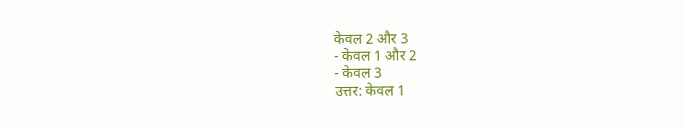केवल 2 और 3
- केवल 1 और 2
- केवल 3
उत्तर: केवल 1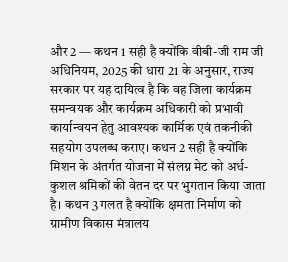और 2 — कथन 1 सही है क्योंकि वीबी-जी राम जी अधिनियम, 2025 की धारा 21 के अनुसार, राज्य सरकार पर यह दायित्व है कि वह जिला कार्यक्रम समन्वयक और कार्यक्रम अधिकारी को प्रभावी कार्यान्वयन हेतु आवश्यक कार्मिक एवं तकनीकी सहयोग उपलब्ध कराए। कथन 2 सही है क्योंकि मिशन के अंतर्गत योजना में संलग्न मेट को अर्ध-कुशल श्रमिकों की वेतन दर पर भुगतान किया जाता है। कथन 3 गलत है क्योंकि क्षमता निर्माण को ग्रामीण विकास मंत्रालय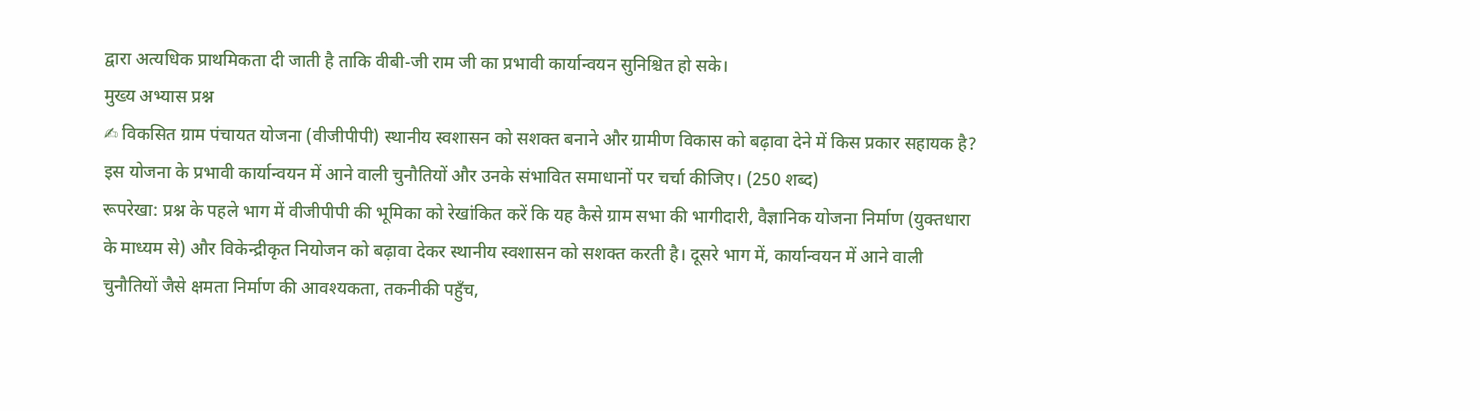द्वारा अत्यधिक प्राथमिकता दी जाती है ताकि वीबी-जी राम जी का प्रभावी कार्यान्वयन सुनिश्चित हो सके।
मुख्य अभ्यास प्रश्न
✍ विकसित ग्राम पंचायत योजना (वीजीपीपी) स्थानीय स्वशासन को सशक्त बनाने और ग्रामीण विकास को बढ़ावा देने में किस प्रकार सहायक है? इस योजना के प्रभावी कार्यान्वयन में आने वाली चुनौतियों और उनके संभावित समाधानों पर चर्चा कीजिए। (250 शब्द)
रूपरेखा: प्रश्न के पहले भाग में वीजीपीपी की भूमिका को रेखांकित करें कि यह कैसे ग्राम सभा की भागीदारी, वैज्ञानिक योजना निर्माण (युक्तधारा के माध्यम से) और विकेन्द्रीकृत नियोजन को बढ़ावा देकर स्थानीय स्वशासन को सशक्त करती है। दूसरे भाग में, कार्यान्वयन में आने वाली चुनौतियों जैसे क्षमता निर्माण की आवश्यकता, तकनीकी पहुँच,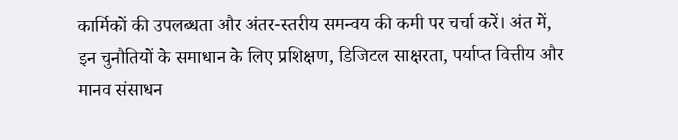कार्मिकों की उपलब्धता और अंतर-स्तरीय समन्वय की कमी पर चर्चा करें। अंत में, इन चुनौतियों के समाधान के लिए प्रशिक्षण, डिजिटल साक्षरता, पर्याप्त वित्तीय और मानव संसाधन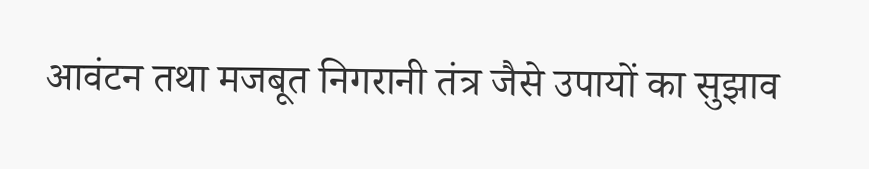आवंटन तथा मजबूत निगरानी तंत्र जैसे उपायों का सुझाव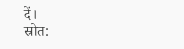दें।
स्रोत: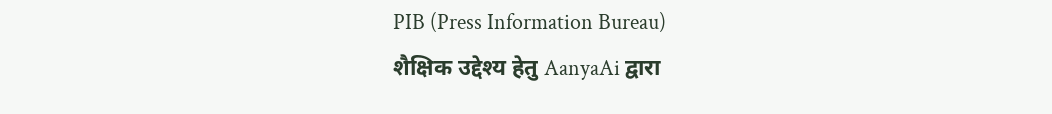PIB (Press Information Bureau)
शैक्षिक उद्देश्य हेतु AanyaAi द्वारा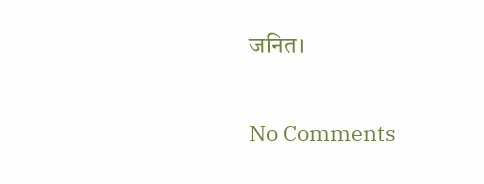जनित।

No Comments